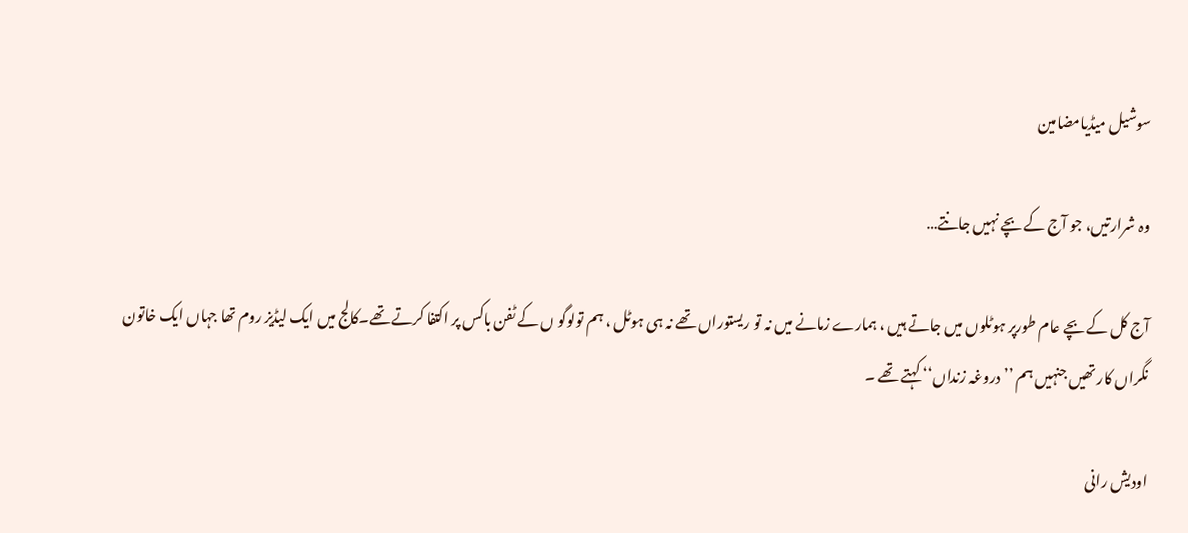سوشیل میڈیامضامین

وہ شرارتیں، جو آج کے بچے نہیں جانتے…

آج کل کے بچے عام طورپر ہوٹلوں میں جاتے ہیں ، ہمارے زمانے میں نہ تو ریستوراں تھے نہ ہی ہوٹل ، ہم تولوگو ں کے ٹفن باکس پر اکتفا کرتے تھے۔کالج میں ایک لیڈیز روم تھا جہاں ایک خاتون نگراں کار تھیں جنہیں ہم ’’ دروغہ زنداں‘‘ کہتے تھے ۔

اودیش رانی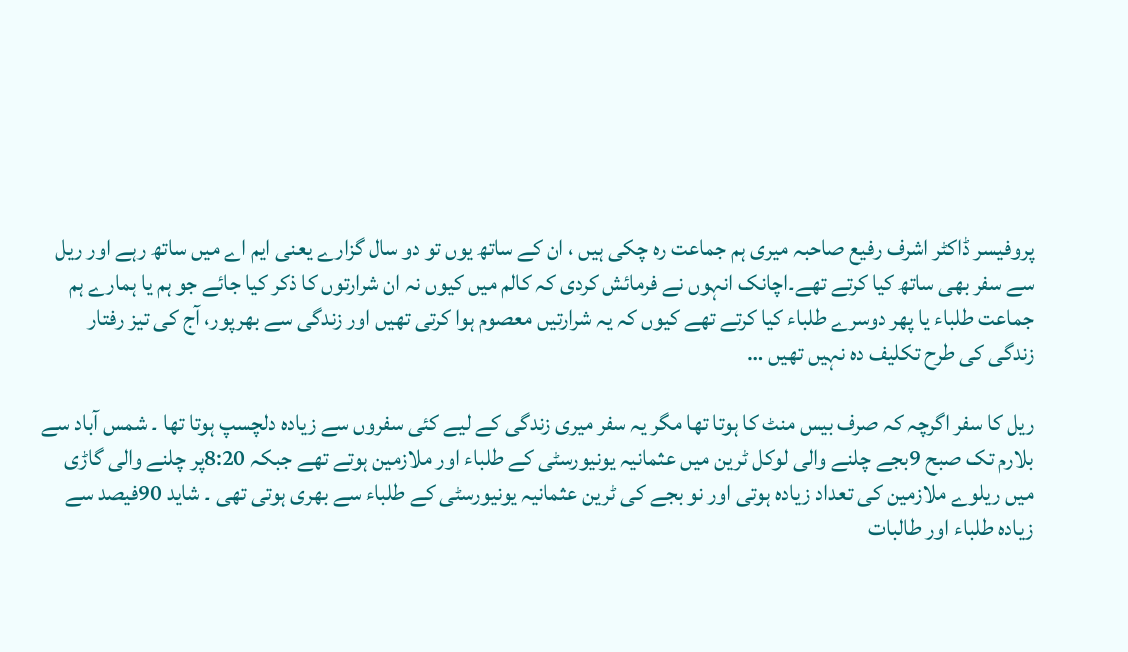پروفیسر ڈاکٹر اشرف رفیع صاحبہ میری ہم جماعت رہ چکی ہیں ، ان کے ساتھ یوں تو دو سال گزارے یعنی ایم اے میں ساتھ رہے اور ریل سے سفر بھی ساتھ کیا کرتے تھے۔اچانک انہوں نے فرمائش کردی کہ کالم میں کیوں نہ ان شرارتوں کا ذکر کیا جائے جو ہم یا ہمارے ہم جماعت طلباء یا پھر دوسرے طلباء کیا کرتے تھے کیوں کہ یہ شرارتیں معصوم ہوا کرتی تھیں اور زندگی سے بھرپور، آج کی تیز رفتار زندگی کی طرح تکلیف دہ نہیں تھیں …

ریل کا سفر اگرچہ کہ صرف بیس منٹ کا ہوتا تھا مگر یہ سفر میری زندگی کے لیے کئی سفروں سے زیادہ دلچسپ ہوتا تھا ۔ شمس آباد سے بلارم تک صبح 9بجے چلنے والی لوکل ٹرین میں عثمانیہ یونیورسٹی کے طلباء اور ملازمین ہوتے تھے جبکہ 8:20پر چلنے والی گاڑی میں ریلوے ملازمین کی تعداد زیادہ ہوتی اور نو بجے کی ٹرین عثمانیہ یونیورسٹی کے طلباء سے بھری ہوتی تھی ۔ شاید 90فیصد سے زیادہ طلباء اور طالبات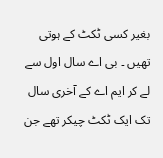بغیر کسی ٹکٹ کے ہوتی تھیں ۔ بی اے سال اول سے لے کر ایم اے کے آخری سال تک ایک ٹکٹ چیکر تھے جن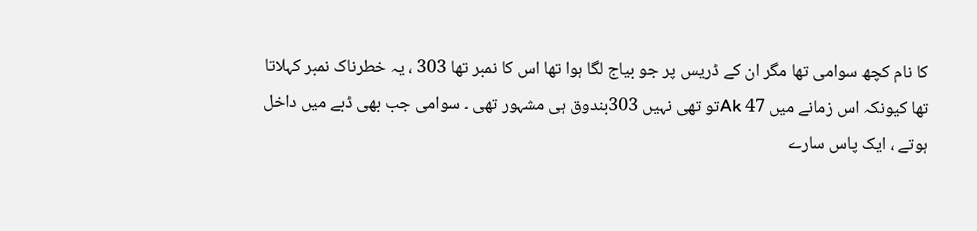کا نام کچھ سوامی تھا مگر ان کے ڈریس پر جو بیاج لگا ہوا تھا اس کا نمبر تھا 303 ، یہ خطرناک نمبر کہلاتا تھا کیونکہ اس زمانے میں Ak 47تو تھی نہیں 303بندوق ہی مشہور تھی ۔ سوامی جب بھی ڈبے میں داخل ہوتے ، ایک پاس سارے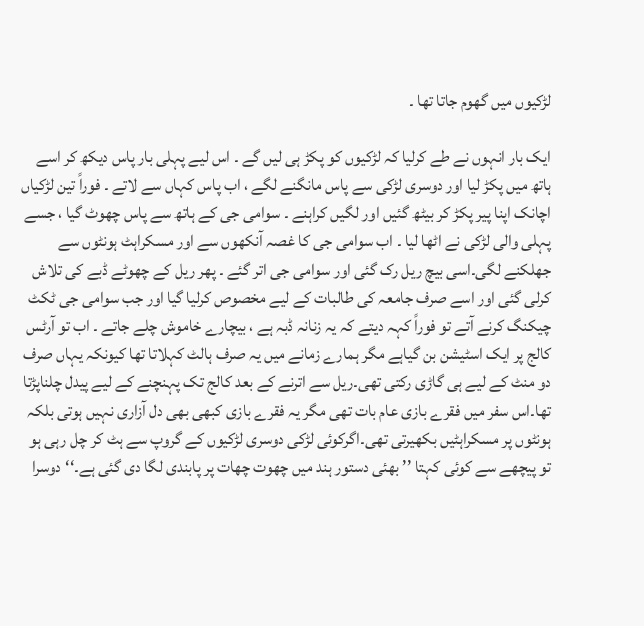لڑکیوں میں گھوم جاتا تھا ۔

ایک بار انہوں نے طے کرلیا کہ لڑکیوں کو پکڑ ہی لیں گے ۔ اس لیے پہلی بار پاس دیکھ کر اسے ہاتھ میں پکڑ لیا اور دوسری لڑکی سے پاس مانگنے لگے ، اب پاس کہاں سے لاتے ۔ فوراً تین لڑکیاں اچانک اپنا پیر پکڑ کر بیٹھ گئیں اور لگیں کراہنے ۔ سوامی جی کے ہاتھ سے پاس چھوٹ گیا ، جسے پہلی والی لڑکی نے اٹھا لیا ۔ اب سوامی جی کا غصہ آنکھوں سے اور مسکراہٹ ہونٹوں سے جھلکنے لگی۔اسی بیچ ریل رک گئی اور سوامی جی اتر گئے ۔ پھر ریل کے چھوٹے ڈبے کی تلاش کرلی گئی اور اسے صرف جامعہ کی طالبات کے لیے مخصوص کرلیا گیا اور جب سوامی جی ٹکٹ چیکنگ کرنے آتے تو فوراً کہہ دیتے کہ یہ زنانہ ڈبہ ہے ، بیچارے خاموش چلے جاتے ۔ اب تو آرٹس کالج پر ایک اسٹیشن بن گیاہے مگر ہمارے زمانے میں یہ صرف ہالٹ کہلاتا تھا کیونکہ یہاں صرف دو منٹ کے لیے ہی گاڑی رکتی تھی۔ریل سے اترنے کے بعد کالج تک پہنچنے کے لیے پیدل چلناپڑتا تھا۔اس سفر میں فقرے بازی عام بات تھی مگر یہ فقرے بازی کبھی بھی دل آزاری نہیں ہوتی بلکہ ہونٹوں پر مسکراہٹیں بکھیرتی تھی۔اگرکوئی لڑکی دوسری لڑکیوں کے گروپ سے ہٹ کر چل رہی ہو تو پیچھے سے کوئی کہتا ’’ بھئی دستور ہند میں چھوت چھات پر پابندی لگا دی گئی ہے۔‘‘دوسرا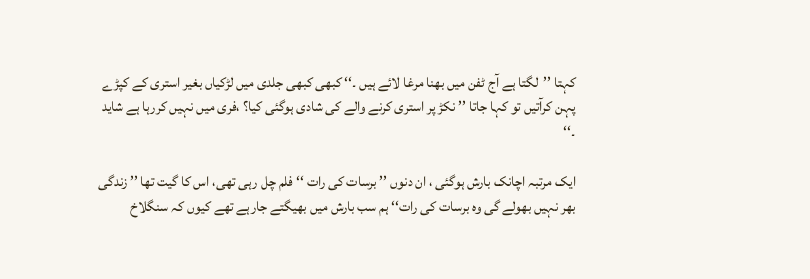کہتا ’’لگتا ہے آج ٹفن میں بھنا مرغا لائے ہیں ۔‘‘ کبھی کبھی جلدی میں لڑکیاں بغیر استری کے کپڑے پہن کرآتیں تو کہا جاتا ’’ نکڑ پر استری کرنے والے کی شادی ہوگئی کیا؟ ،فری میں نہیں کررہا ہے شاید ۔‘‘

ایک مرتبہ اچانک بارش ہوگئی ، ان دنوں ’’ برسات کی رات ‘‘ فلم چل رہی تھی، اس کا گیت تھا ’’ زندگی بھر نہیں بھولے گی وہ برسات کی رات‘‘ ہم سب بارش میں بھیگتے جارہے تھے کیوں کہ سنگلاخ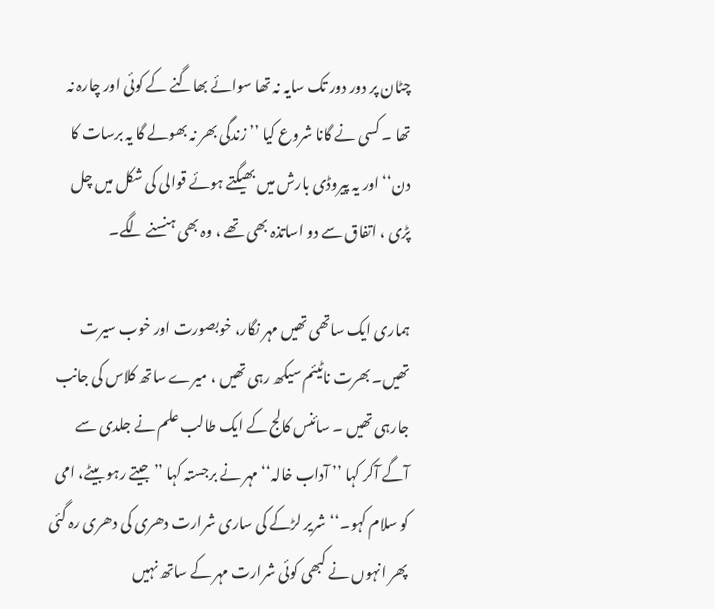چٹان پر دور دور تک سایہ نہ تھا سوائے بھاگنے کے کوئی اور چارہ نہ تھا ۔ کسی نے گانا شروع کیا ’’ زندگی بھر نہ بھولے گا یہ برسات کا دن‘‘ اور یہ پیروڈی بارش میں بھیگتے ہوئے قوالی کی شکل میں چل پڑی ، اتفاق سے دو اساتذہ بھی تھے ، وہ بھی ہنسنے لگے۔

ہماری ایک ساتھی تھیں مہر نگار، خوبصورت اور خوب سیرت تھیں۔ بھرت ناٹیئم سیکھ رہی تھیں ، میرے ساتھ کلاس کی جانب جارہی تھیں ۔ سائنس کالج کے ایک طالب علم نے جلدی سے آگے آکر کہا ’’ آداب خالہ‘‘ مہر نے برجستہ کہا ’’ جیتے رہو بیٹے، امی کو سلام کہو۔‘‘شریر لڑکے کی ساری شرارت دھری کی دھری رہ گئی پھر انہوں نے کبھی کوئی شرارت مہر کے ساتھ نہیں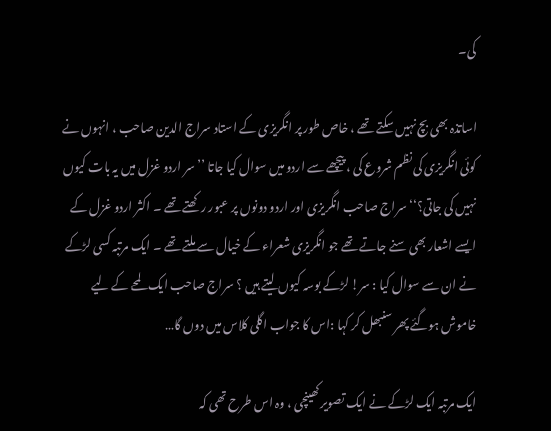کی۔

اساتذہ بھی بچ نہیں سکتے تھے ، خاص طور پر انگریزی کے استاد سراج الدین صاحب ، انہوں نے کوئی انگریزی کی نظم شروع کی ، پیچھے سے اردو میں سوال کیا جاتا ’’سر اردو غزل میں یہ بات کیوں نہیں کی جاتی؟‘‘ سراج صاحب انگریزی اور اردو دونوں پر عبور رکھتے تھے ۔ اکثر اردو غزل کے ایسے اشعار بھی سنے جاتے تھے جو انگریزی شعراء کے خیال سے ملتے تھے ۔ ایک مرتبہ کسی لڑکے نے ان سے سوال کیا : سر! لڑکے بوسہ کیوں لیتے ہیں ؟ سراج صاحب ایک لمحے کے لیے خاموش ہوگئے پھر سنبھل کر کہا :اس کا جواب اگلی کلاس میں دوں گا…

ایک مرتبہ ایک لڑکے نے ایک تصویر کھینچی ، وہ اس طرح تھی کہ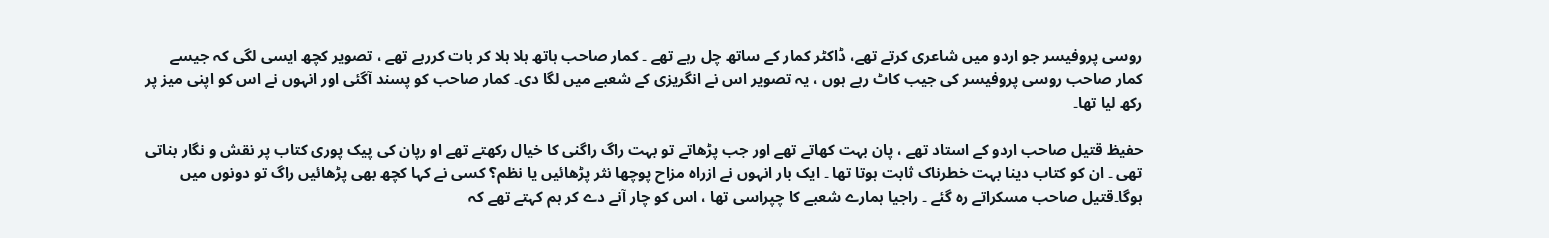روسی پروفیسر جو اردو میں شاعری کرتے تھے، ڈاکٹر کمار کے ساتھ چل رہے تھے ۔ کمار صاحب ہاتھ ہلا ہلا کر بات کررہے تھے ، تصویر کچھ ایسی لگی کہ جیسے کمار صاحب روسی پروفیسر کی جیب کاٹ رہے ہوں ، یہ تصویر اس نے انگریزی کے شعبے میں لگا دی۔ کمار صاحب کو پسند آگئی اور انہوں نے اس کو اپنی میز پر رکھ لیا تھا۔

حفیظ قتیل صاحب اردو کے استاد تھے ، پان بہت کھاتے تھے اور جب پڑھاتے تو بہت راگ راگنی کا خیال رکھتے تھے او رپان کی پیک پوری کتاب پر نقش و نگار بناتی تھی ۔ ان کو کتاب دینا بہت خطرناک ثابت ہوتا تھا ۔ ایک بار انہوں نے ازراہ مزاح پوچھا نثر پڑھائیں یا نظم؟ کسی نے کہا کچھ بھی پڑھائیں راگ تو دونوں میں ہوگا۔قتیل صاحب مسکراتے رہ گئے ۔ راجیا ہمارے شعبے کا چپراسی تھا ، اس کو چار آنے دے کر ہم کہتے تھے کہ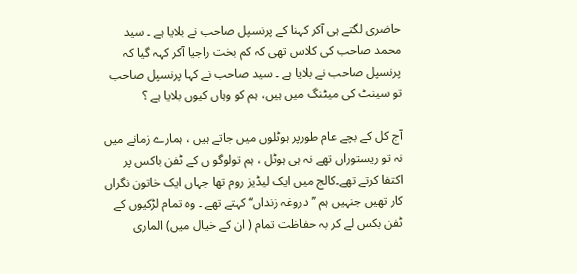حاضری لگتے ہی آکر کہنا کے پرنسپل صاحب نے بلایا ہے ۔ سید محمد صاحب کی کلاس تھی کہ کم بخت راجیا آکر کہہ گیا کہ پرنسپل صاحب نے بلایا ہے ۔ سید صاحب نے کہا پرنسپل صاحب تو سینٹ کی میٹنگ میں ہیں، ہم کو وہاں کیوں بلایا ہے ؟

آج کل کے بچے عام طورپر ہوٹلوں میں جاتے ہیں ، ہمارے زمانے میں نہ تو ریستوراں تھے نہ ہی ہوٹل ، ہم تولوگو ں کے ٹفن باکس پر اکتفا کرتے تھے۔کالج میں ایک لیڈیز روم تھا جہاں ایک خاتون نگراں کار تھیں جنہیں ہم ’’ دروغہ زنداں‘‘ کہتے تھے ۔ وہ تمام لڑکیوں کے ٹفن بکس لے کر بہ حفاظت تمام ( ان کے خیال میں) الماری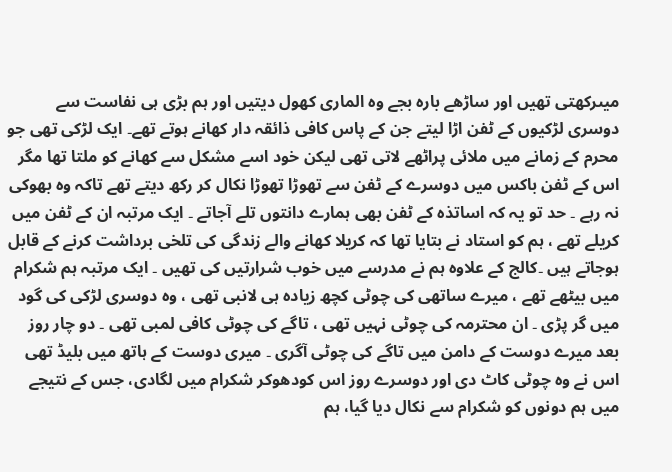میںرکھتی تھیں اور ساڑھے بارہ بجے وہ الماری کھول دیتیں اور ہم بڑی ہی نفاست سے دوسری لڑکیوں کے ٹفن اڑا لیتے جن کے پاس کافی ذائقہ دار کھانے ہوتے تھے۔ ایک لڑکی تھی جو محرم کے زمانے میں ملائی پراٹھے لاتی تھی لیکن خود اسے مشکل سے کھانے کو ملتا تھا مگر اس کے ٹفن باکس میں دوسرے کے ٹفن سے تھوڑا تھوڑا نکال کر رکھ دیتے تھے تاکہ وہ بھوکی نہ رہے ۔ حد تو یہ کہ اساتذہ کے ٹفن بھی ہمارے دانتوں تلے آجاتے ۔ ایک مرتبہ ان کے ٹفن میں کریلے تھے ، ہم کو استاد نے بتایا تھا کہ کریلا کھانے والے زندگی کی تلخی برداشت کرنے کے قابل ہوجاتے ہیں ۔کالج کے علاوہ ہم نے مدرسے میں خوب شرارتیں کی تھیں ۔ ایک مرتبہ ہم شکرام میں بیٹھے تھے ، میرے ساتھی کی چوٹی کچھ زیادہ ہی لانبی تھی ، وہ دوسری لڑکی کی گود میں گر پڑی ۔ ان محترمہ کی چوٹی نہیں تھی ، تاگے کی چوٹی کافی لمبی تھی ۔ دو چار روز بعد میرے دوست کے دامن میں تاگے کی چوٹی آگری ۔ میری دوست کے ہاتھ میں بلیڈ تھی اس نے وہ چوٹی کاٹ دی اور دوسرے روز اس کودھوکر شکرام میں لگادی، جس کے نتیجے میں ہم دونوں کو شکرام سے نکال دیا گیا، ہم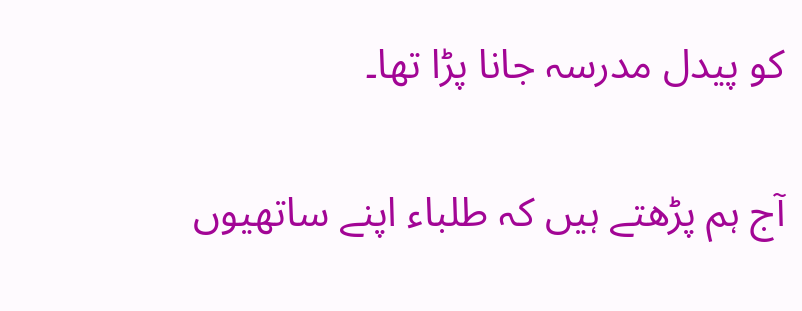کو پیدل مدرسہ جانا پڑا تھا۔

آج ہم پڑھتے ہیں کہ طلباء اپنے ساتھیوں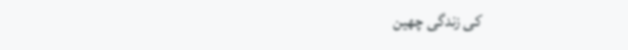کی زندگی چھین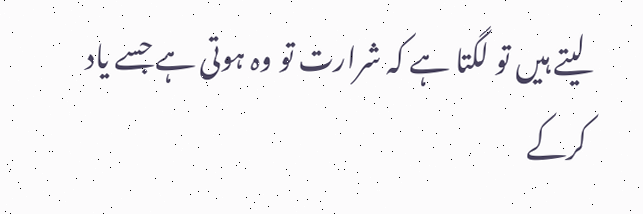لیتے ہیں تو لگتا ہے کہ شرارت تو وہ ہوتی ہے جسے یاد کرکے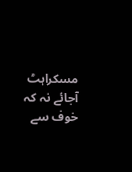مسکراہٹ آجائے نہ کہ خوف سے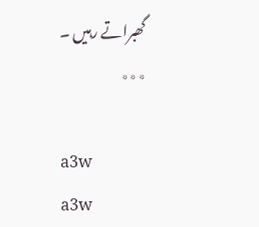گھبراتے رہیں ۔
٭٭٭

a3w
a3w